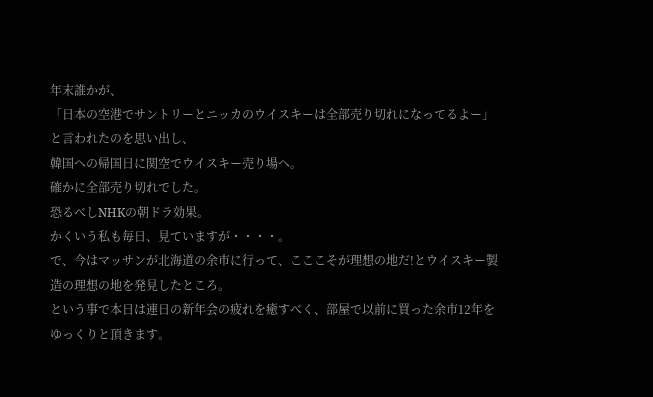年末誰かが、
「日本の空港でサントリーとニッカのウイスキーは全部売り切れになってるよー」
と言われたのを思い出し、
韓国への帰国日に関空でウイスキー売り場へ。
確かに全部売り切れでした。
恐るべしNHKの朝ドラ効果。
かくいう私も毎日、見ていますが・・・・。
で、今はマッサンが北海道の余市に行って、こここそが理想の地だ!とウイスキー製造の理想の地を発見したところ。
という事で本日は連日の新年会の疲れを癒すべく、部屋で以前に買った余市12年をゆっくりと頂きます。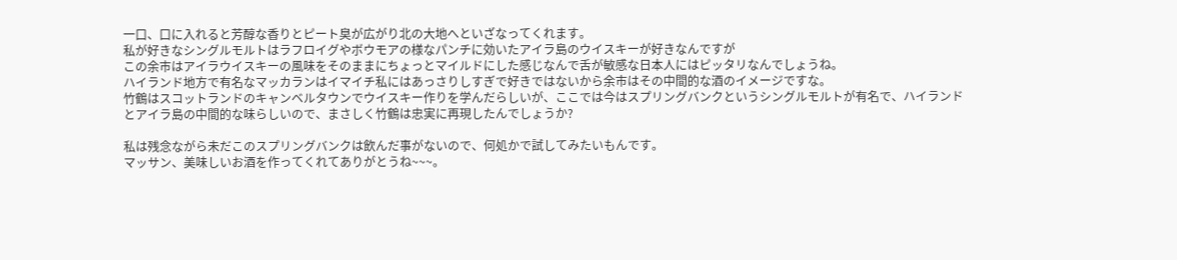一口、口に入れると芳醇な香りとピート臭が広がり北の大地へといざなってくれます。
私が好きなシングルモルトはラフロイグやボウモアの様なパンチに効いたアイラ島のウイスキーが好きなんですが
この余市はアイラウイスキーの風味をそのままにちょっとマイルドにした感じなんで舌が敏感な日本人にはピッタリなんでしょうね。
ハイランド地方で有名なマッカランはイマイチ私にはあっさりしすぎで好きではないから余市はその中間的な酒のイメージですな。
竹鶴はスコットランドのキャンベルタウンでウイスキー作りを学んだらしいが、ここでは今はスプリングバンクというシングルモルトが有名で、ハイランドとアイラ島の中間的な味らしいので、まさしく竹鶴は忠実に再現したんでしょうか?

私は残念ながら未だこのスプリングバンクは飲んだ事がないので、何処かで試してみたいもんです。
マッサン、美味しいお酒を作ってくれてありがとうね~~~。